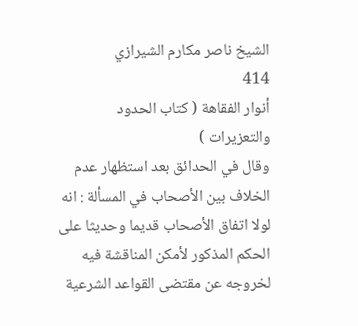الشيخ ناصر مكارم الشيرازي
414
أنوار الفقاهة ( كتاب الحدود والتعزيرات )
وقال في الحدائق بعد استظهار عدم الخلاف بين الأصحاب في المسألة : انه لولا اتفاق الأصحاب قديما وحديثا على الحكم المذكور لأمكن المناقشة فيه لخروجه عن مقتضى القواعد الشرعية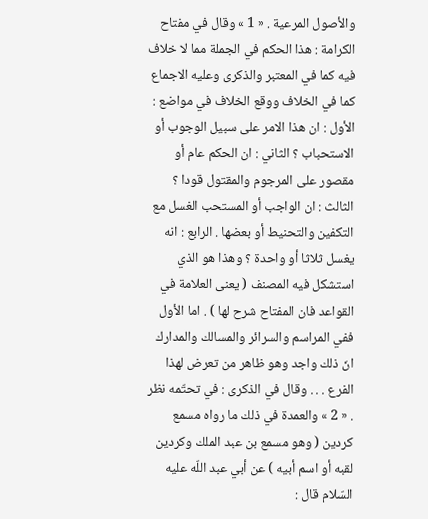والأصول المرعية . « 1 » وقال في مفتاح الكرامة : هذا الحكم في الجملة مما لا خلاف فيه كما في المعتبر والذكرى وعليه الاجماع كما في الخلاف ووقع الخلاف في مواضع : الأول : ان هذا الامر على سبيل الوجوب أو الاستحباب ؟ الثاني : ان الحكم عام أو مقصور على المرجوم والمقتول قودا ؟ الثالث : ان الواجب أو المستحب الغسل مع التكفين والتحنيط أو بعضها . الرابع : انه يغسل ثلاثا أو واحدة ؟ وهذا هو الذي استشكل فيه المصنف ( يعنى العلامة في القواعد فان المفتاح شرح لها ) . اما الأول ففي المراسم والسرائر والمسالك والمدارك انّ ذلك واجد وهو ظاهر من تعرض لهذا الفرع . . . وقال في الذكرى : في تحتّمه نظر . « 2 » والعمدة في ذلك ما رواه مسمع كردين ( وهو مسمع بن عبد الملك وكردين لقبه أو اسم أبيه ) عن أبي عبد اللّه عليه السّلام قال :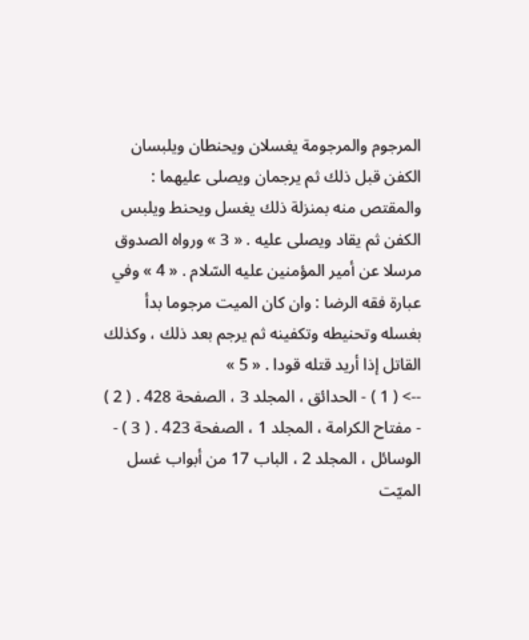المرجوم والمرجومة يغسلان ويحنطان ويلبسان الكفن قبل ذلك ثم يرجمان ويصلى عليهما : والمقتص منه بمنزلة ذلك يغسل ويحنط ويلبس الكفن ثم يقاد ويصلى عليه . « 3 » ورواه الصدوق مرسلا عن أمير المؤمنين عليه السّلام . « 4 » وفي عبارة فقه الرضا : وان كان الميت مرجوما بدأ بغسله وتحنيطه وتكفينه ثم يرجم بعد ذلك ، وكذلك القاتل إذا أريد قتله قودا . « 5 »
--> ( 1 ) - الحدائق ، المجلد 3 ، الصفحة 428 . ( 2 ) - مفتاح الكرامة ، المجلد 1 ، الصفحة 423 . ( 3 ) - الوسائل ، المجلد 2 ، الباب 17 من أبواب غسل الميّت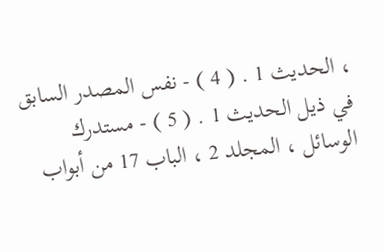، الحديث 1 . ( 4 ) - نفس المصدر السابق في ذيل الحديث 1 . ( 5 ) - مستدرك الوسائل ، المجلد 2 ، الباب 17 من أبواب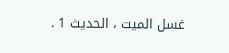غسل الميت ، الحديث 1 .